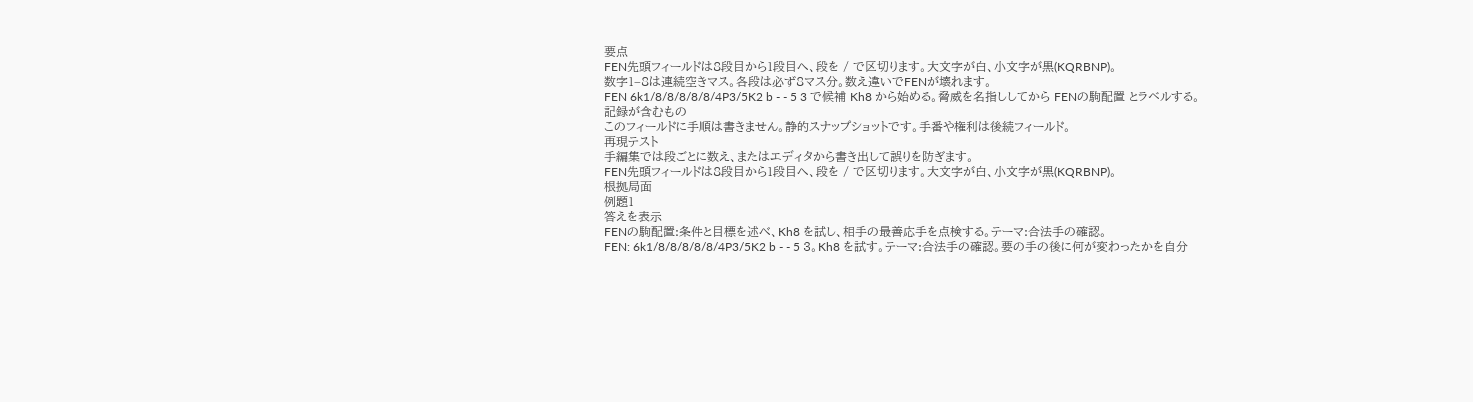要点
FEN先頭フィールドは8段目から1段目へ、段を / で区切ります。大文字が白、小文字が黒(KQRBNP)。
数字1–8は連続空きマス。各段は必ず8マス分。数え違いでFENが壊れます。
FEN 6k1/8/8/8/8/8/4P3/5K2 b - - 5 3 で候補 Kh8 から始める。脅威を名指ししてから FENの駒配置 とラベルする。
記録が含むもの
このフィールドに手順は書きません。静的スナップショットです。手番や権利は後続フィールド。
再現テスト
手編集では段ごとに数え、またはエディタから書き出して誤りを防ぎます。
FEN先頭フィールドは8段目から1段目へ、段を / で区切ります。大文字が白、小文字が黒(KQRBNP)。
根拠局面
例題1
答えを表示
FENの駒配置:条件と目標を述べ、Kh8 を試し、相手の最善応手を点検する。テーマ:合法手の確認。
FEN: 6k1/8/8/8/8/8/4P3/5K2 b - - 5 3。Kh8 を試す。テーマ:合法手の確認。要の手の後に何が変わったかを自分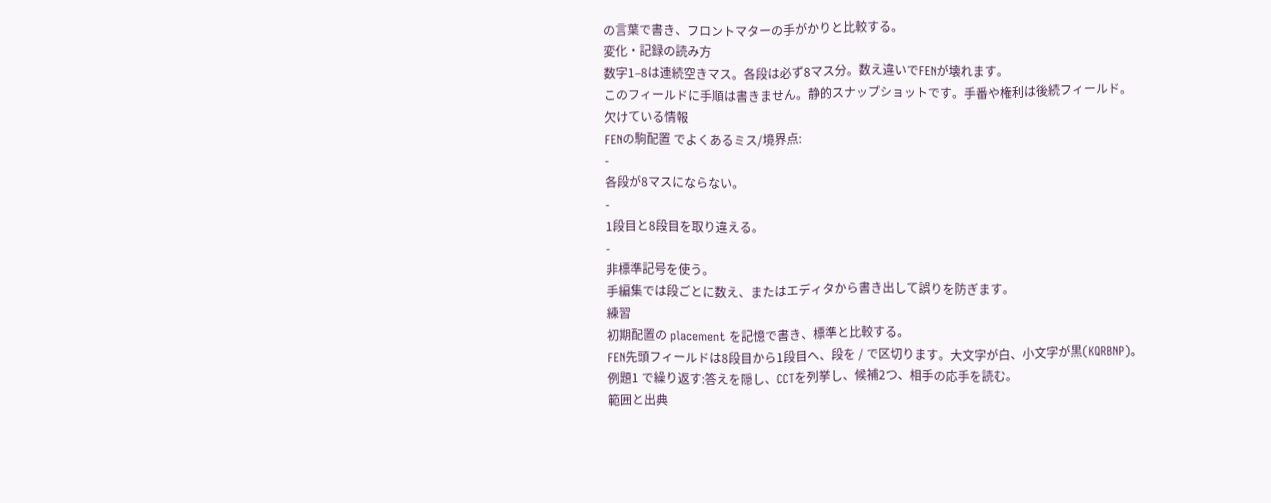の言葉で書き、フロントマターの手がかりと比較する。
変化・記録の読み方
数字1–8は連続空きマス。各段は必ず8マス分。数え違いでFENが壊れます。
このフィールドに手順は書きません。静的スナップショットです。手番や権利は後続フィールド。
欠けている情報
FENの駒配置 でよくあるミス/境界点:
-
各段が8マスにならない。
-
1段目と8段目を取り違える。
-
非標準記号を使う。
手編集では段ごとに数え、またはエディタから書き出して誤りを防ぎます。
練習
初期配置の placement を記憶で書き、標準と比較する。
FEN先頭フィールドは8段目から1段目へ、段を / で区切ります。大文字が白、小文字が黒(KQRBNP)。
例題1 で繰り返す:答えを隠し、CCTを列挙し、候補2つ、相手の応手を読む。
範囲と出典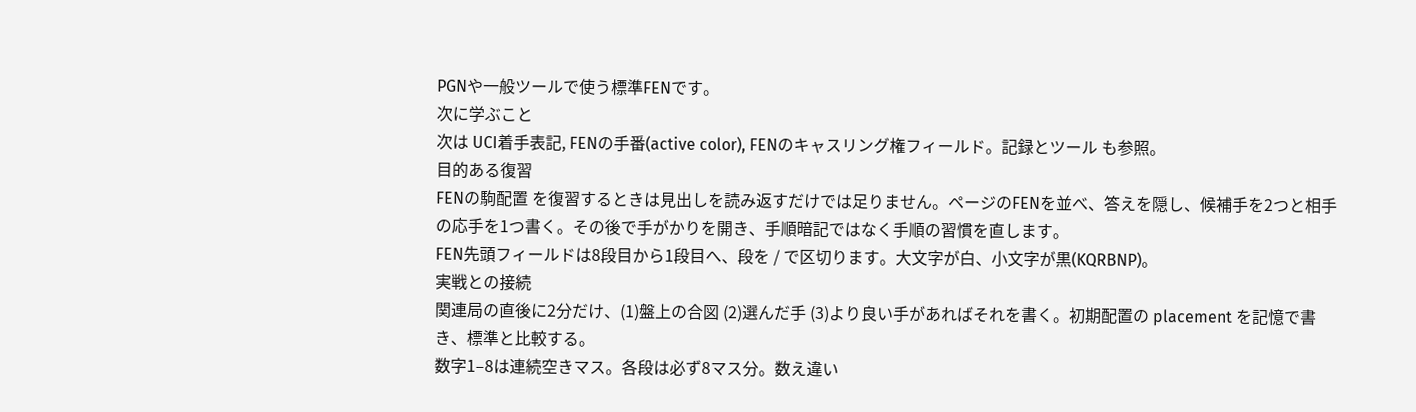PGNや一般ツールで使う標準FENです。
次に学ぶこと
次は UCI着手表記, FENの手番(active color), FENのキャスリング権フィールド。記録とツール も参照。
目的ある復習
FENの駒配置 を復習するときは見出しを読み返すだけでは足りません。ページのFENを並べ、答えを隠し、候補手を2つと相手の応手を1つ書く。その後で手がかりを開き、手順暗記ではなく手順の習慣を直します。
FEN先頭フィールドは8段目から1段目へ、段を / で区切ります。大文字が白、小文字が黒(KQRBNP)。
実戦との接続
関連局の直後に2分だけ、(1)盤上の合図 (2)選んだ手 (3)より良い手があればそれを書く。初期配置の placement を記憶で書き、標準と比較する。
数字1–8は連続空きマス。各段は必ず8マス分。数え違い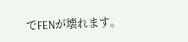でFENが壊れます。